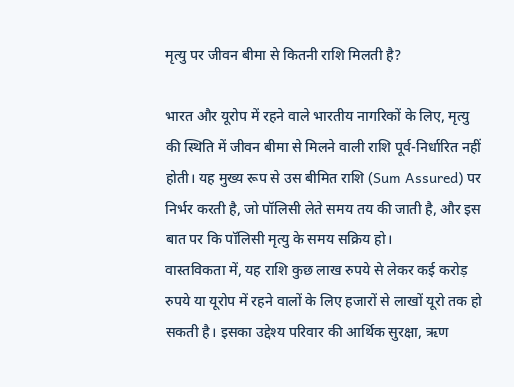मृत्यु पर जीवन बीमा से कितनी राशि मिलती है?

भारत और यूरोप में रहने वाले भारतीय नागरिकों के लिए, मृत्यु की स्थिति में जीवन बीमा से मिलने वाली राशि पूर्व-निर्धारित नहीं होती। यह मुख्य रूप से उस बीमित राशि (Sum Assured) पर निर्भर करती है, जो पॉलिसी लेते समय तय की जाती है, और इस बात पर कि पॉलिसी मृत्यु के समय सक्रिय हो।
वास्तविकता में, यह राशि कुछ लाख रुपये से लेकर कई करोड़ रुपये या यूरोप में रहने वालों के लिए हजारों से लाखों यूरो तक हो सकती है। इसका उद्देश्य परिवार की आर्थिक सुरक्षा, ऋण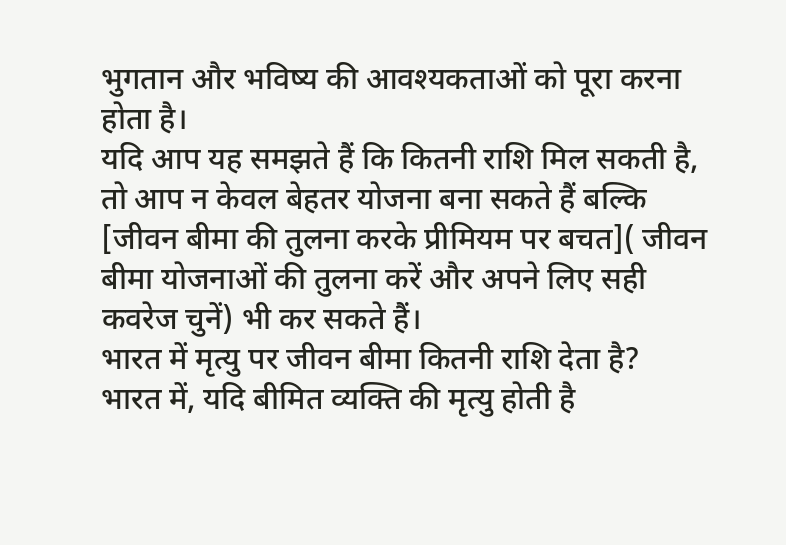भुगतान और भविष्य की आवश्यकताओं को पूरा करना होता है।
यदि आप यह समझते हैं कि कितनी राशि मिल सकती है, तो आप न केवल बेहतर योजना बना सकते हैं बल्कि [जीवन बीमा की तुलना करके प्रीमियम पर बचत]( जीवन बीमा योजनाओं की तुलना करें और अपने लिए सही कवरेज चुनें) भी कर सकते हैं।
भारत में मृत्यु पर जीवन बीमा कितनी राशि देता है?
भारत में, यदि बीमित व्यक्ति की मृत्यु होती है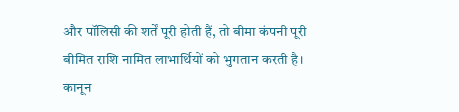और पॉलिसी की शर्तें पूरी होती हैं, तो बीमा कंपनी पूरी बीमित राशि नामित लाभार्थियों को भुगतान करती है।
कानून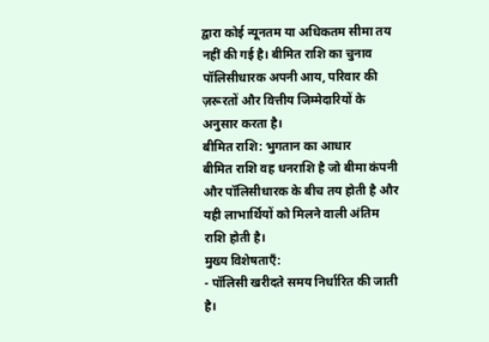द्वारा कोई न्यूनतम या अधिकतम सीमा तय नहीं की गई है। बीमित राशि का चुनाव पॉलिसीधारक अपनी आय, परिवार की ज़रूरतों और वित्तीय जिम्मेदारियों के अनुसार करता है।
बीमित राशि: भुगतान का आधार
बीमित राशि वह धनराशि है जो बीमा कंपनी और पॉलिसीधारक के बीच तय होती है और यही लाभार्थियों को मिलने वाली अंतिम राशि होती है।
मुख्य विशेषताएँ:
- पॉलिसी खरीदते समय निर्धारित की जाती है।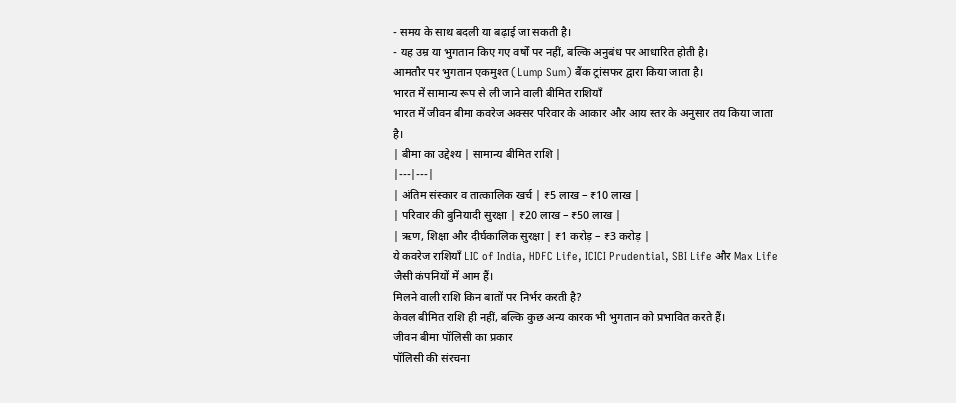- समय के साथ बदली या बढ़ाई जा सकती है।
- यह उम्र या भुगतान किए गए वर्षों पर नहीं, बल्कि अनुबंध पर आधारित होती है।
आमतौर पर भुगतान एकमुश्त (Lump Sum) बैंक ट्रांसफर द्वारा किया जाता है।
भारत में सामान्य रूप से ली जाने वाली बीमित राशियाँ
भारत में जीवन बीमा कवरेज अक्सर परिवार के आकार और आय स्तर के अनुसार तय किया जाता है।
| बीमा का उद्देश्य | सामान्य बीमित राशि |
|---|---|
| अंतिम संस्कार व तात्कालिक खर्च | ₹5 लाख – ₹10 लाख |
| परिवार की बुनियादी सुरक्षा | ₹20 लाख – ₹50 लाख |
| ऋण, शिक्षा और दीर्घकालिक सुरक्षा | ₹1 करोड़ – ₹3 करोड़ |
ये कवरेज राशियाँ LIC of India, HDFC Life, ICICI Prudential, SBI Life और Max Life जैसी कंपनियों में आम हैं।
मिलने वाली राशि किन बातों पर निर्भर करती है?
केवल बीमित राशि ही नहीं, बल्कि कुछ अन्य कारक भी भुगतान को प्रभावित करते हैं।
जीवन बीमा पॉलिसी का प्रकार
पॉलिसी की संरचना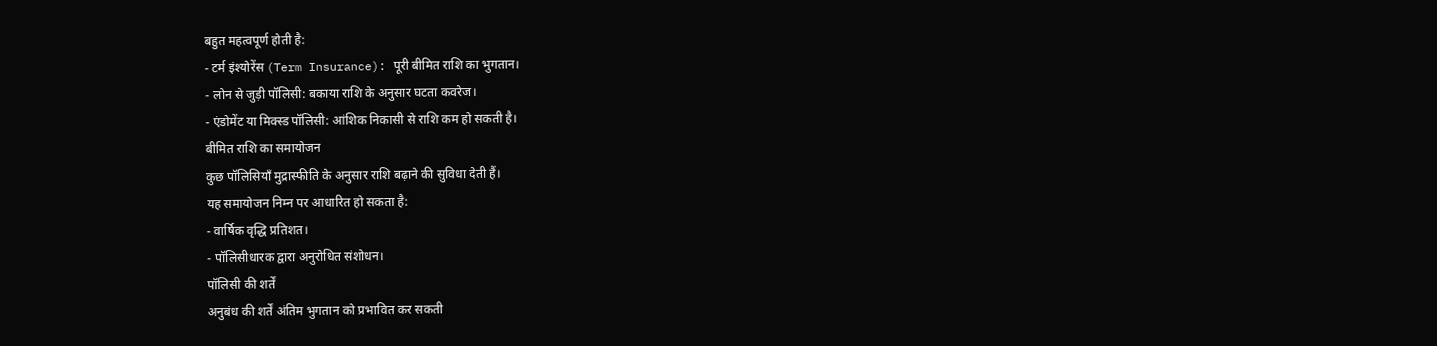बहुत महत्वपूर्ण होती है:
- टर्म इंश्योरेंस (Term Insurance): पूरी बीमित राशि का भुगतान।
- लोन से जुड़ी पॉलिसी: बकाया राशि के अनुसार घटता कवरेज।
- एंडोमेंट या मिक्स्ड पॉलिसी: आंशिक निकासी से राशि कम हो सकती है।
बीमित राशि का समायोजन
कुछ पॉलिसियाँ मुद्रास्फीति के अनुसार राशि बढ़ाने की सुविधा देती हैं।
यह समायोजन निम्न पर आधारित हो सकता है:
- वार्षिक वृद्धि प्रतिशत।
- पॉलिसीधारक द्वारा अनुरोधित संशोधन।
पॉलिसी की शर्तें
अनुबंध की शर्तें अंतिम भुगतान को प्रभावित कर सकती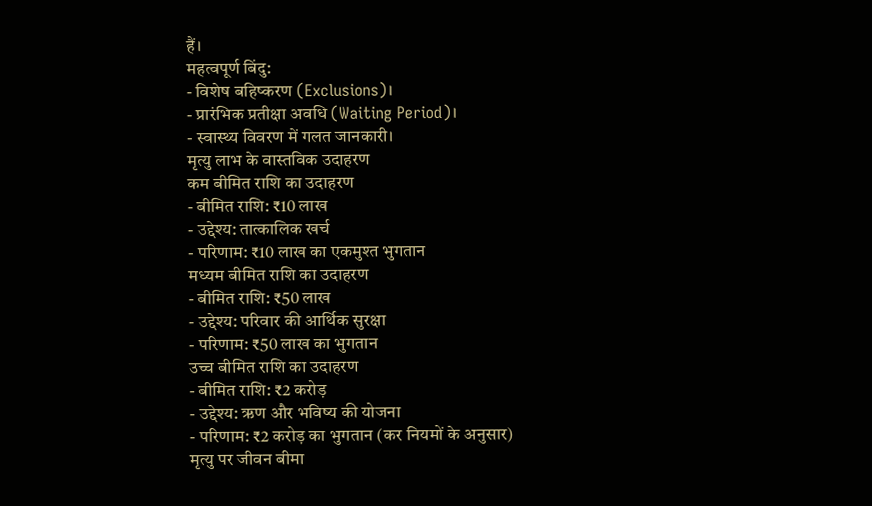हैं।
महत्वपूर्ण बिंदु:
- विशेष बहिष्करण (Exclusions)।
- प्रारंभिक प्रतीक्षा अवधि (Waiting Period)।
- स्वास्थ्य विवरण में गलत जानकारी।
मृत्यु लाभ के वास्तविक उदाहरण
कम बीमित राशि का उदाहरण
- बीमित राशि: ₹10 लाख
- उद्देश्य: तात्कालिक खर्च
- परिणाम: ₹10 लाख का एकमुश्त भुगतान
मध्यम बीमित राशि का उदाहरण
- बीमित राशि: ₹50 लाख
- उद्देश्य: परिवार की आर्थिक सुरक्षा
- परिणाम: ₹50 लाख का भुगतान
उच्च बीमित राशि का उदाहरण
- बीमित राशि: ₹2 करोड़
- उद्देश्य: ऋण और भविष्य की योजना
- परिणाम: ₹2 करोड़ का भुगतान (कर नियमों के अनुसार)
मृत्यु पर जीवन बीमा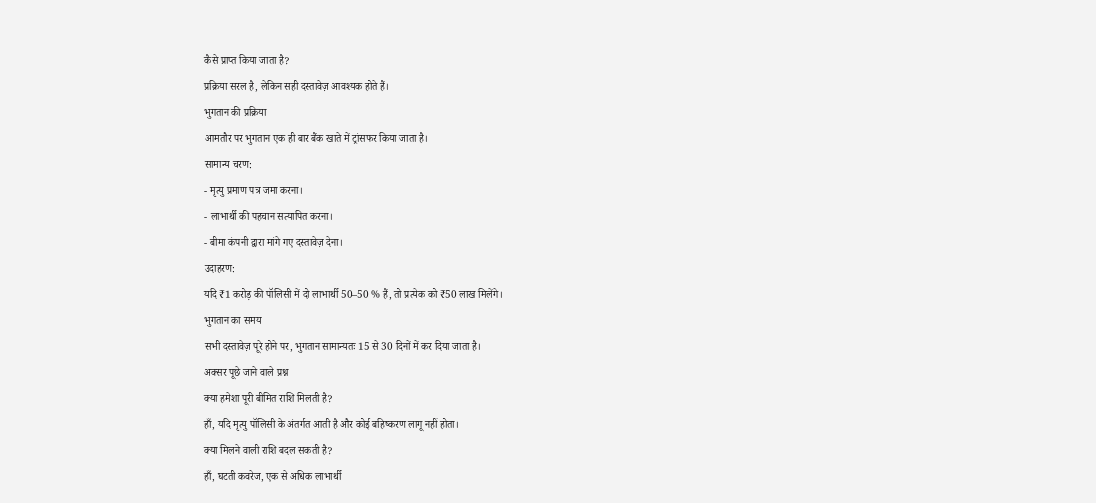कैसे प्राप्त किया जाता है?
प्रक्रिया सरल है, लेकिन सही दस्तावेज़ आवश्यक होते हैं।
भुगतान की प्रक्रिया
आमतौर पर भुगतान एक ही बार बैंक खाते में ट्रांसफर किया जाता है।
सामान्य चरण:
- मृत्यु प्रमाण पत्र जमा करना।
- लाभार्थी की पहचान सत्यापित करना।
- बीमा कंपनी द्वारा मांगे गए दस्तावेज़ देना।
उदाहरण:
यदि ₹1 करोड़ की पॉलिसी में दो लाभार्थी 50–50 % हैं, तो प्रत्येक को ₹50 लाख मिलेंगे।
भुगतान का समय
सभी दस्तावेज़ पूरे होने पर, भुगतान सामान्यतः 15 से 30 दिनों में कर दिया जाता है।
अक्सर पूछे जाने वाले प्रश्न
क्या हमेशा पूरी बीमित राशि मिलती है?
हाँ, यदि मृत्यु पॉलिसी के अंतर्गत आती है और कोई बहिष्करण लागू नहीं होता।
क्या मिलने वाली राशि बदल सकती है?
हाँ, घटती कवरेज, एक से अधिक लाभार्थी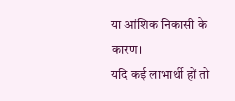या आंशिक निकासी के कारण।
यदि कई लाभार्थी हों तो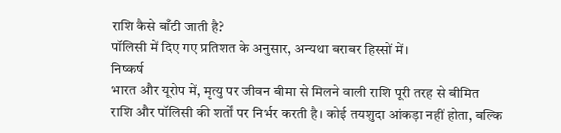राशि कैसे बाँटी जाती है?
पॉलिसी में दिए गए प्रतिशत के अनुसार, अन्यथा बराबर हिस्सों में।
निष्कर्ष
भारत और यूरोप में, मृत्यु पर जीवन बीमा से मिलने वाली राशि पूरी तरह से बीमित राशि और पॉलिसी की शर्तों पर निर्भर करती है। कोई तयशुदा आंकड़ा नहीं होता, बल्कि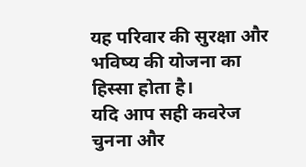यह परिवार की सुरक्षा और भविष्य की योजना का हिस्सा होता है।
यदि आप सही कवरेज चुनना और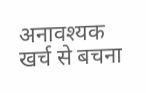अनावश्यक खर्च से बचना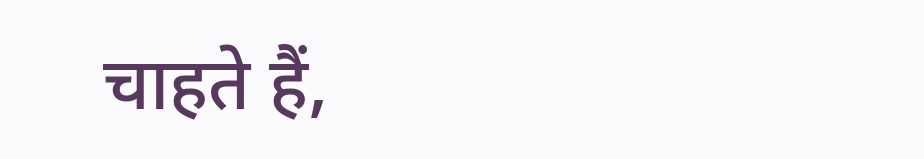चाहते हैं,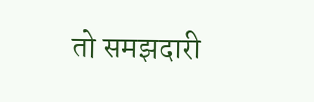तो समझदारी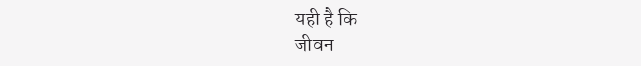यही है कि
जीवन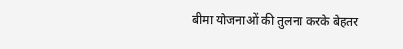बीमा योजनाओं की तुलना करके बेहतर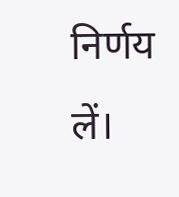निर्णय लें।